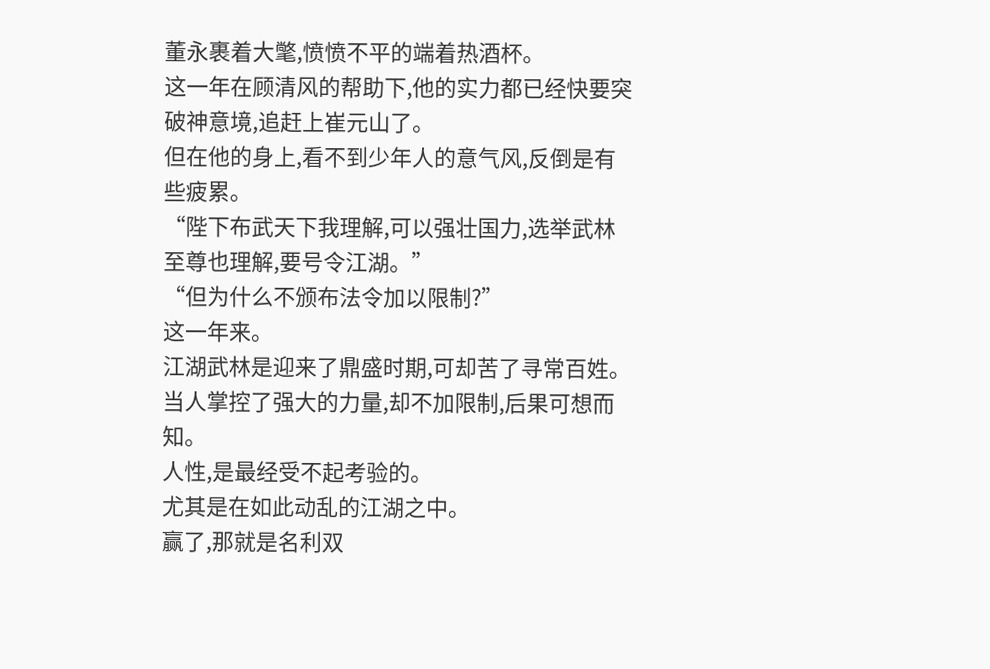董永裹着大氅,愤愤不平的端着热酒杯。
这一年在顾清风的帮助下,他的实力都已经快要突破神意境,追赶上崔元山了。
但在他的身上,看不到少年人的意气风,反倒是有些疲累。
“陛下布武天下我理解,可以强壮国力,选举武林至尊也理解,要号令江湖。”
“但为什么不颁布法令加以限制?”
这一年来。
江湖武林是迎来了鼎盛时期,可却苦了寻常百姓。
当人掌控了强大的力量,却不加限制,后果可想而知。
人性,是最经受不起考验的。
尤其是在如此动乱的江湖之中。
赢了,那就是名利双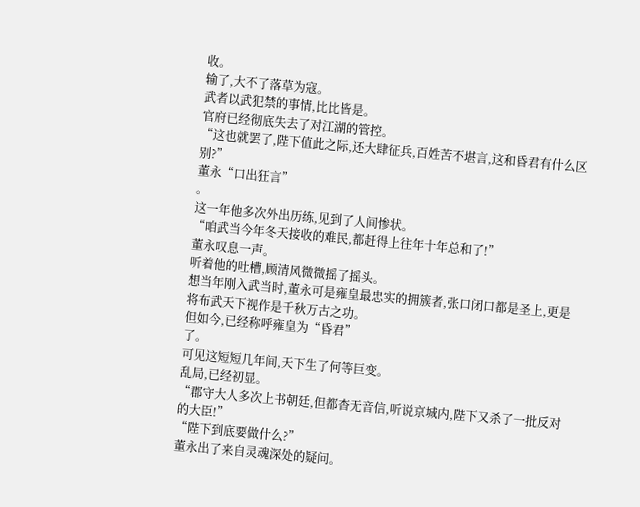收。
输了,大不了落草为寇。
武者以武犯禁的事情,比比皆是。
官府已经彻底失去了对江湖的管控。
“这也就罢了,陛下值此之际,还大肆征兵,百姓苦不堪言,这和昏君有什么区别?”
董永“口出狂言”
。
这一年他多次外出历练,见到了人间惨状。
“咱武当今年冬天接收的难民,都赶得上往年十年总和了!”
董永叹息一声。
听着他的吐槽,顾清风微微摇了摇头。
想当年刚入武当时,董永可是雍皇最忠实的拥簇者,张口闭口都是圣上,更是将布武天下视作是千秋万古之功。
但如今,已经称呼雍皇为“昏君”
了。
可见这短短几年间,天下生了何等巨变。
乱局,已经初显。
“郡守大人多次上书朝廷,但都杳无音信,听说京城内,陛下又杀了一批反对的大臣!”
“陛下到底要做什么?”
董永出了来自灵魂深处的疑问。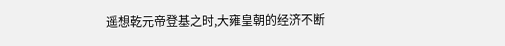遥想乾元帝登基之时,大雍皇朝的经济不断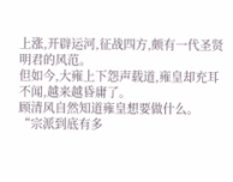上涨,开辟运河,征战四方,颇有一代圣贤明君的风范。
但如今,大雍上下怨声载道,雍皇却充耳不闻,越来越昏庸了。
顾清风自然知道雍皇想要做什么。
“宗派到底有多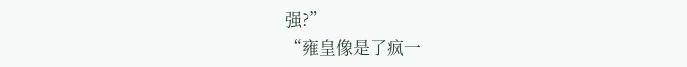强?”
“雍皇像是了疯一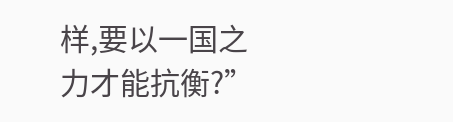样,要以一国之力才能抗衡?”